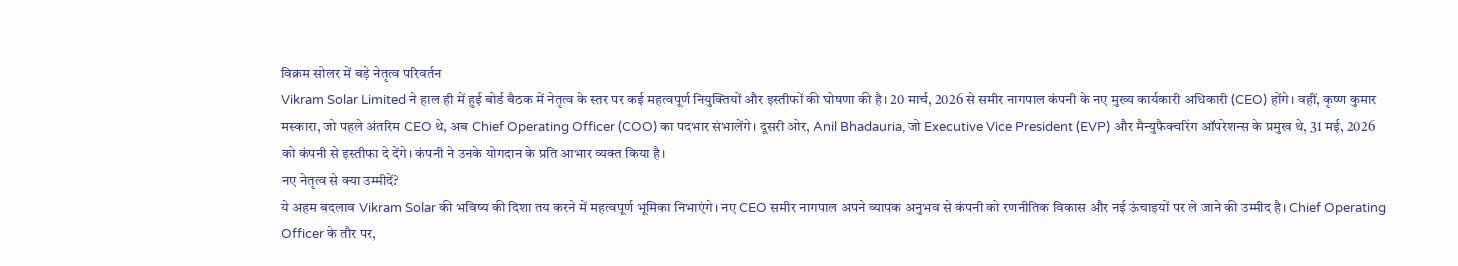विक्रम सोलर में बड़े नेतृत्व परिवर्तन
Vikram Solar Limited ने हाल ही में हुई बोर्ड बैठक में नेतृत्व के स्तर पर कई महत्वपूर्ण नियुक्तियों और इस्तीफों की घोषणा की है। 20 मार्च, 2026 से समीर नागपाल कंपनी के नए मुख्य कार्यकारी अधिकारी (CEO) होंगे। वहीं, कृष्ण कुमार मस्कारा, जो पहले अंतरिम CEO थे, अब Chief Operating Officer (COO) का पदभार संभालेंगे। दूसरी ओर, Anil Bhadauria, जो Executive Vice President (EVP) और मैन्युफैक्चरिंग ऑपरेशन्स के प्रमुख थे, 31 मई, 2026 को कंपनी से इस्तीफा दे देंगे। कंपनी ने उनके योगदान के प्रति आभार व्यक्त किया है।
नए नेतृत्व से क्या उम्मीदें?
ये अहम बदलाव Vikram Solar की भविष्य की दिशा तय करने में महत्वपूर्ण भूमिका निभाएंगे। नए CEO समीर नागपाल अपने व्यापक अनुभव से कंपनी को रणनीतिक विकास और नई ऊंचाइयों पर ले जाने की उम्मीद है। Chief Operating Officer के तौर पर,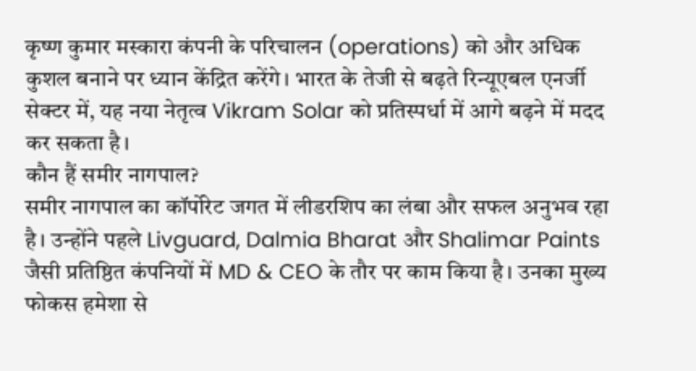कृष्ण कुमार मस्कारा कंपनी के परिचालन (operations) को और अधिक कुशल बनाने पर ध्यान केंद्रित करेंगे। भारत के तेजी से बढ़ते रिन्यूएबल एनर्जी सेक्टर में, यह नया नेतृत्व Vikram Solar को प्रतिस्पर्धा में आगे बढ़ने में मदद कर सकता है।
कौन हैं समीर नागपाल?
समीर नागपाल का कॉर्पोरेट जगत में लीडरशिप का लंबा और सफल अनुभव रहा है। उन्होंने पहले Livguard, Dalmia Bharat और Shalimar Paints जैसी प्रतिष्ठित कंपनियों में MD & CEO के तौर पर काम किया है। उनका मुख्य फोकस हमेशा से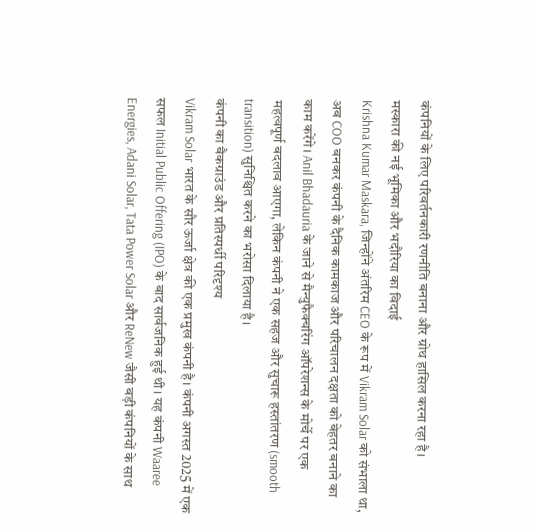कंपनियों के लिए परिवर्तनकारी रणनीति बनाना और ग्रोथ हासिल करना रहा है।
मस्कारा की नई भूमिका और भदौरिया का विदाई
Krishna Kumar Maskara, जिन्होंने अंतरिम CEO के रूप में Vikram Solar को संभाला था, अब COO बनकर कंपनी के दैनिक कामकाज और परिचालन दक्षता को बेहतर बनाने का काम करेंगे। Anil Bhadauria के जाने से मैन्युफैक्चरिंग ऑपरेशन्स के मोर्चे पर एक महत्वपूर्ण बदलाव आएगा, लेकिन कंपनी ने एक सहज और सुचारू हस्तांतरण (smooth transition) सुनिश्चित करने का भरोसा दिलाया है।
कंपनी का बैकग्राउंड और प्रतिस्पर्धी परिदृश्य
Vikram Solar भारत के सौर ऊर्जा क्षेत्र की एक प्रमुख कंपनी है। कंपनी अगस्त 2025 में एक सफल Initial Public Offering (IPO) के बाद सार्वजनिक हुई थी। यह कंपनी Waaree Energies, Adani Solar, Tata Power Solar और ReNew जैसी बड़ी कंपनियों के साथ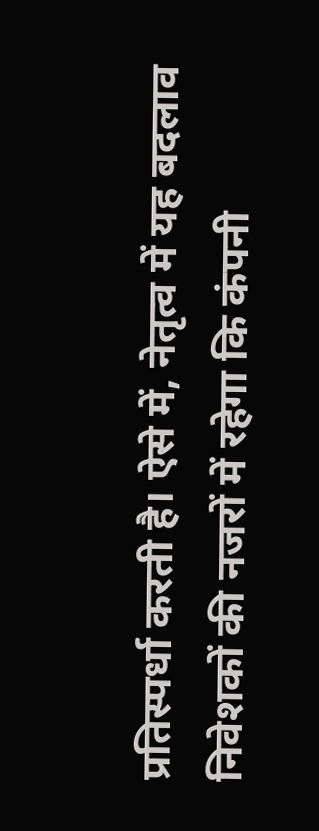प्रतिस्पर्धा करती है। ऐसे में, नेतृत्व में यह बदलाव निवेशकों की नजरों में रहेगा कि कंपनी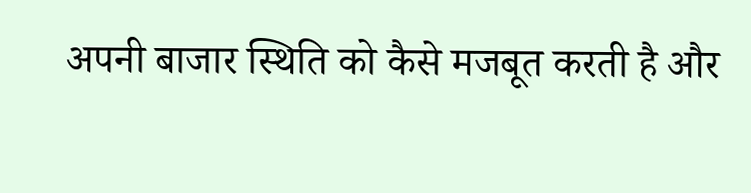अपनी बाजार स्थिति को कैसे मजबूत करती है और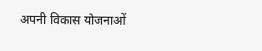अपनी विकास योजनाओं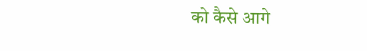को कैसे आगे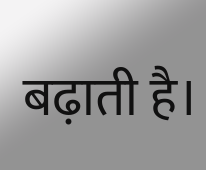बढ़ाती है।